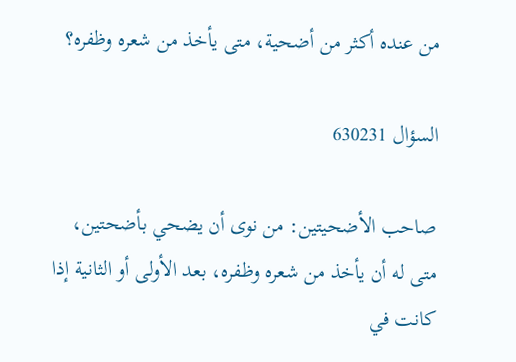من عنده أكثر من أضحية، متى يأخذ من شعره وظفره؟

السؤال 630231

صاحب الأضحيتين: من نوى أن يضحي بأضحتين، متى له أن يأخذ من شعره وظفره، بعد الأولى أو الثانية إذا كانت في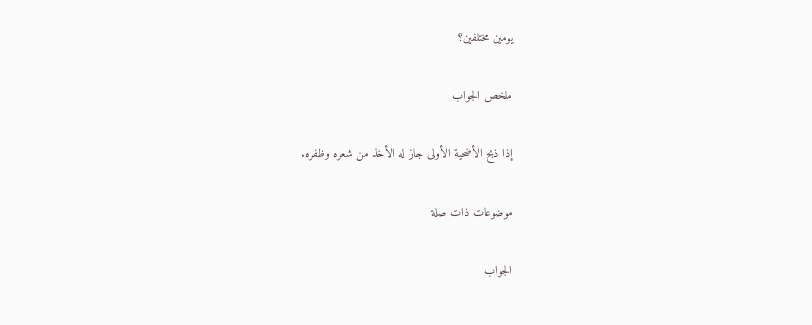يومين مختلفين؟

ملخص الجواب

إذا ذبح الأضحية الأولى جاز له الأخذ من شعره وظفره.

موضوعات ذات صلة

الجواب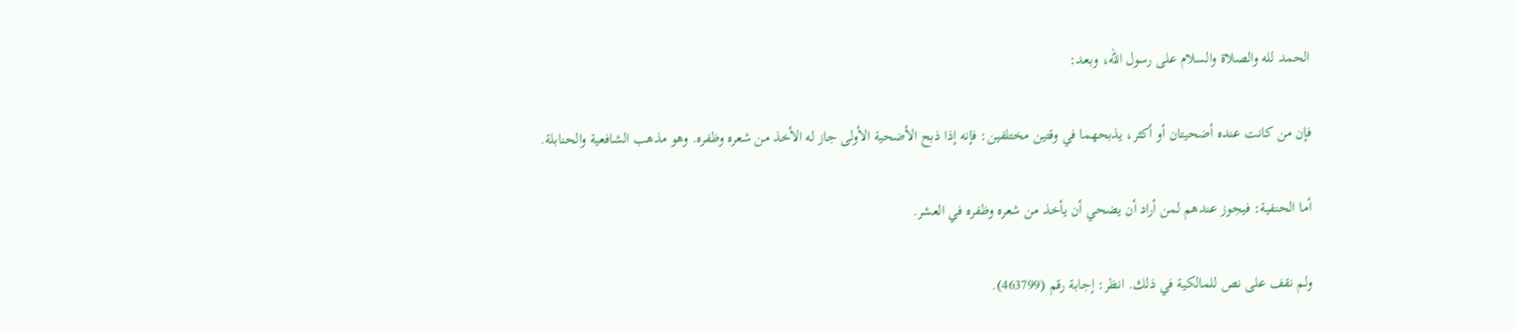الحمد لله والصلاة والسلام على رسول الله، وبعد:

فإن من كانت عنده أضحيتان أو أكثر، يذبحهما في وقتين مختلفين: فإنه إذا ذبح الأضحية الأولى جاز له الأخذ من شعره وظفره. وهو مذهب الشافعية والحنابلة.

أما الحنفية: فيجوز عندهم لمن أراد أن يضحي أن يأخذ من شعره وظفره في العشر.

ولم نقف على نص للمالكية في ذلك. انظر: إجابة رقم (463799).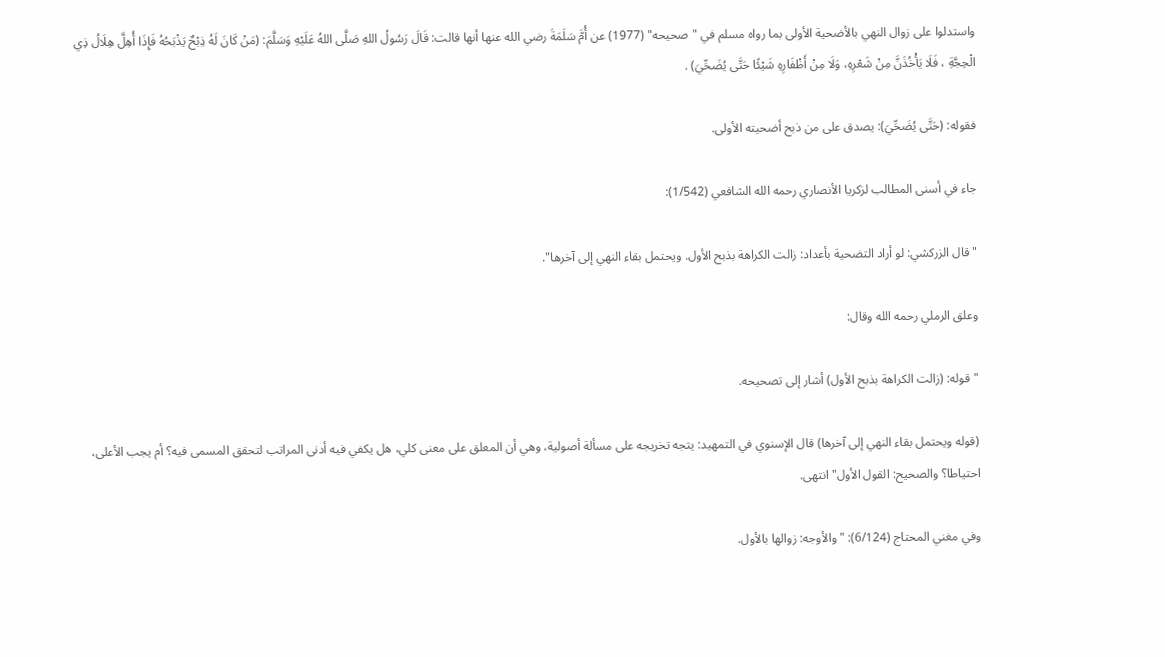واستدلوا على زوال النهي بالأضحية الأولى بما رواه مسلم في "صحيحه" (1977) عن أُمَّ سَلَمَةَ رضي الله عنها أنها قالت: قَالَ رَسُولُ اللهِ صَلَّى اللهُ عَلَيْهِ وَسَلَّمَ: (مَنْ كَانَ لَهُ ذِبْحٌ يَذْبَحُهُ فَإِذَا أُهِلَّ هِلَالُ ذِي الْحِجَّةِ ، فَلَا يَأْخُذَنَّ مِنْ شَعْرِهِ، وَلَا مِنْ أَظْفَارِهِ شَيْئًا حَتَّى يُضَحِّيَ) .

فقوله: (حَتَّى يُضَحِّيَ): يصدق على من ذبح أضحيته الأولى.

جاء في أسنى المطالب لزكريا الأنصاري رحمه الله الشافعي (1/542):

"قال الزركشي: لو أراد التضحية بأعداد: زالت الكراهة بذبح الأول. ويحتمل بقاء النهي إلى آخرها".

وعلق الرملي رحمه الله وقال:

"قوله: (زالت الكراهة بذبح الأول) أشار إلى تصحيحه.

(قوله ويحتمل بقاء النهي إلى آخرها) قال الإسنوي في التمهيد: يتجه تخريجه على مسألة أصولية، وهي أن المعلق على معنى كلي، هل يكفي فيه أدنى المراتب لتحقق المسمى فيه؟ أم يجب الأعلى، احتياطا؟ والصحيح: القول الأول" انتهى.

وفي مغني المحتاج (6/124): "والأوجه: زوالها بالأول.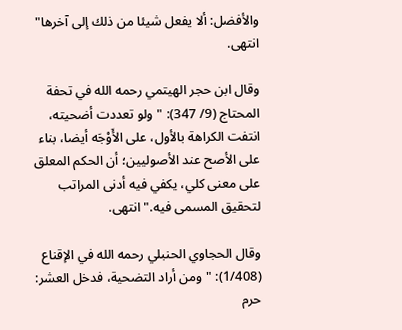والأفضل: ألا يفعل شيئا من ذلك إلى آخرها" انتهى.

وقال ابن حجر الهيتمي رحمه الله في تحفة المحتاج (9/ 347): "ولو تعددت أضحيته، انتفت الكراهة بالأول، على الأَوْجَه أيضا، بناء على الأصح عند الأصوليين؛ أن الحكم المعلق على معنى كلي، يكفي فيه أدنى المراتب لتحقيق المسمى فيه." انتهى.

وقال الحجاوي الحنبلي رحمه الله في الإقناع (1/408): "ومن أراد التضحية، فدخل العشر: حرم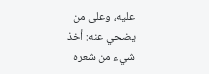عليه، وعلى من يضحي عنه: أخذ شيء من شعره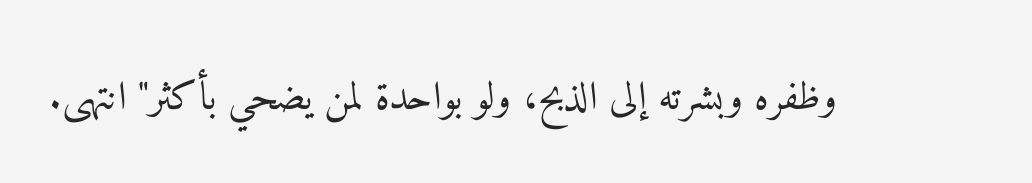وظفره وبشرته إلى الذبح، ولو بواحدة لمن يضحي بأكثر" انتهى.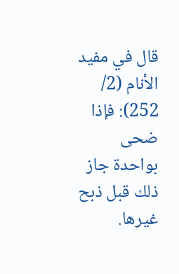قال في مفيد الأنام (2/ 252): فإذا ضحى بواحدة جاز ذلك قبل ذبح غيرها.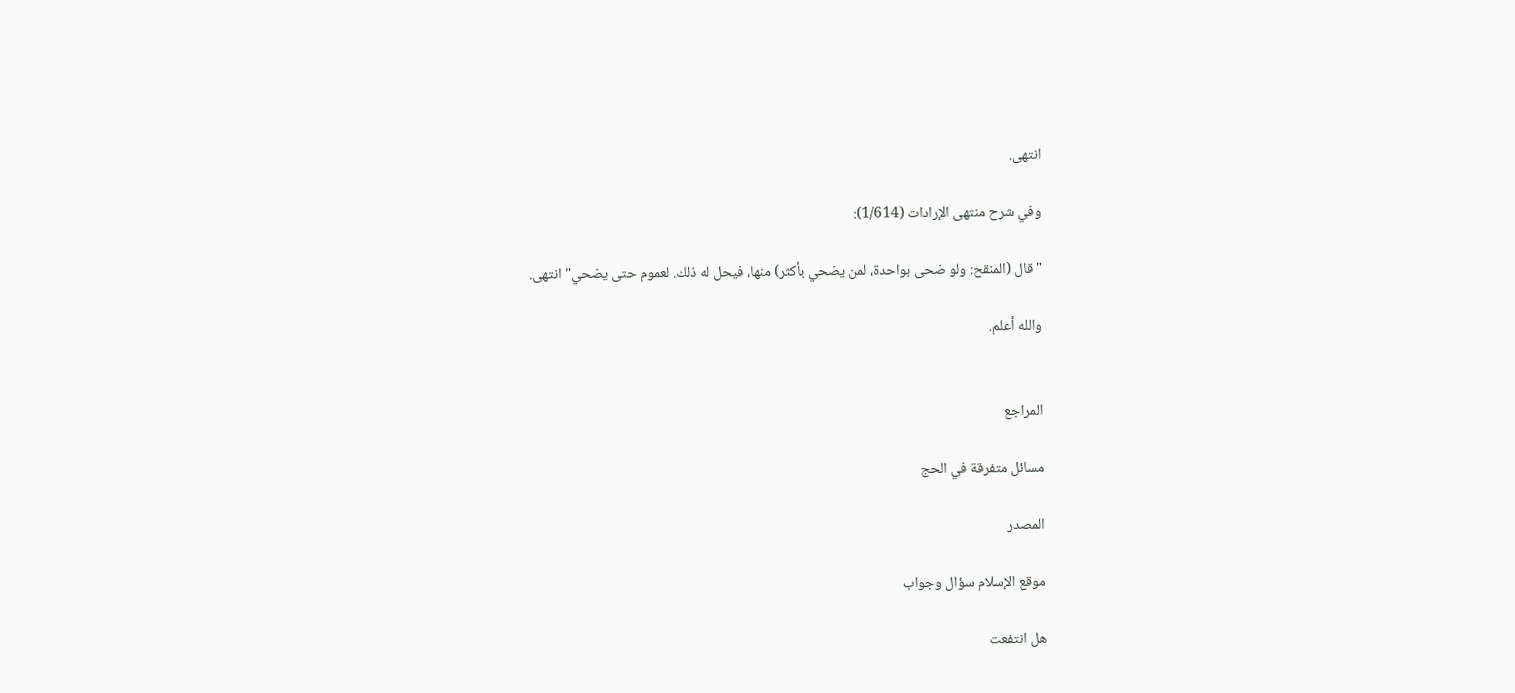انتهى.

وفي شرح منتهى الإرادات (1/614):

"قال (المنقح: ولو ضحى بواحدة، لمن يضحي بأكثر) منها، فيحل له ذلك. لعموم حتى يضحي" انتهى.

والله أعلم.


المراجع

مسائل متفرقة في الحج

المصدر

موقع الإسلام سؤال وجواب

هل انتفعت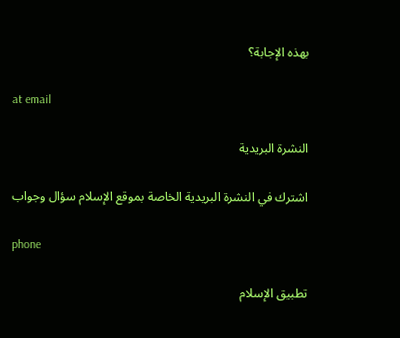بهذه الإجابة؟

at email

النشرة البريدية

اشترك في النشرة البريدية الخاصة بموقع الإسلام سؤال وجواب

phone

تطبيق الإسلام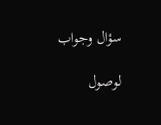سؤال وجواب

لوصول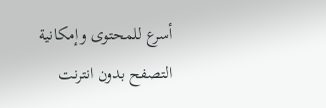أسرع للمحتوى وإمكانية التصفح بدون انترنت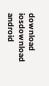download iosdownload android